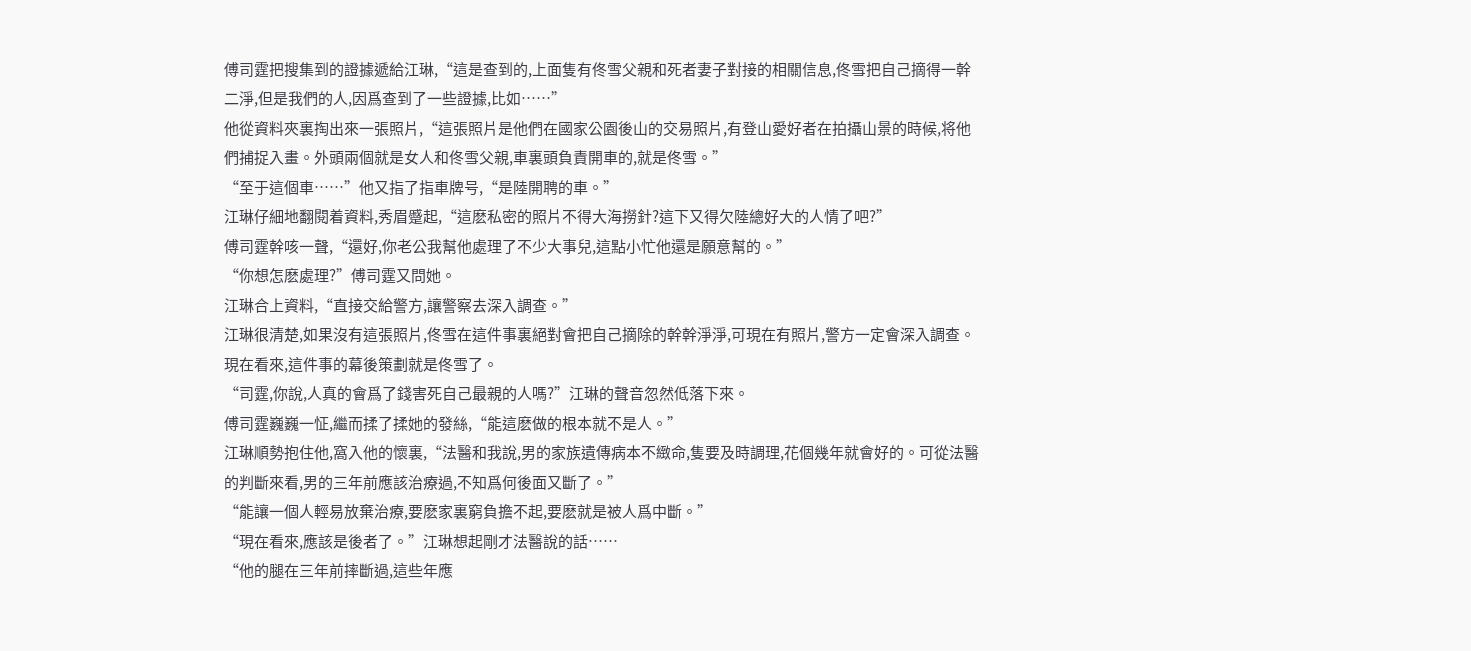傅司霆把搜集到的證據遞給江琳,“這是查到的,上面隻有佟雪父親和死者妻子對接的相關信息,佟雪把自己摘得一幹二淨,但是我們的人,因爲查到了一些證據,比如……”
他從資料夾裏掏出來一張照片,“這張照片是他們在國家公園後山的交易照片,有登山愛好者在拍攝山景的時候,将他們捕捉入畫。外頭兩個就是女人和佟雪父親,車裏頭負責開車的,就是佟雪。”
“至于這個車……”他又指了指車牌号,“是陸開聘的車。”
江琳仔細地翻閱着資料,秀眉蹙起,“這麽私密的照片不得大海撈針?這下又得欠陸總好大的人情了吧?”
傅司霆幹咳一聲,“還好,你老公我幫他處理了不少大事兒,這點小忙他還是願意幫的。”
“你想怎麽處理?”傅司霆又問她。
江琳合上資料,“直接交給警方,讓警察去深入調查。”
江琳很清楚,如果沒有這張照片,佟雪在這件事裏絕對會把自己摘除的幹幹淨淨,可現在有照片,警方一定會深入調查。
現在看來,這件事的幕後策劃就是佟雪了。
“司霆,你說,人真的會爲了錢害死自己最親的人嗎?”江琳的聲音忽然低落下來。
傅司霆巍巍一怔,繼而揉了揉她的發絲,“能這麽做的根本就不是人。”
江琳順勢抱住他,窩入他的懷裏,“法醫和我說,男的家族遺傳病本不緻命,隻要及時調理,花個幾年就會好的。可從法醫的判斷來看,男的三年前應該治療過,不知爲何後面又斷了。”
“能讓一個人輕易放棄治療,要麽家裏窮負擔不起,要麽就是被人爲中斷。”
“現在看來,應該是後者了。”江琳想起剛才法醫說的話……
“他的腿在三年前摔斷過,這些年應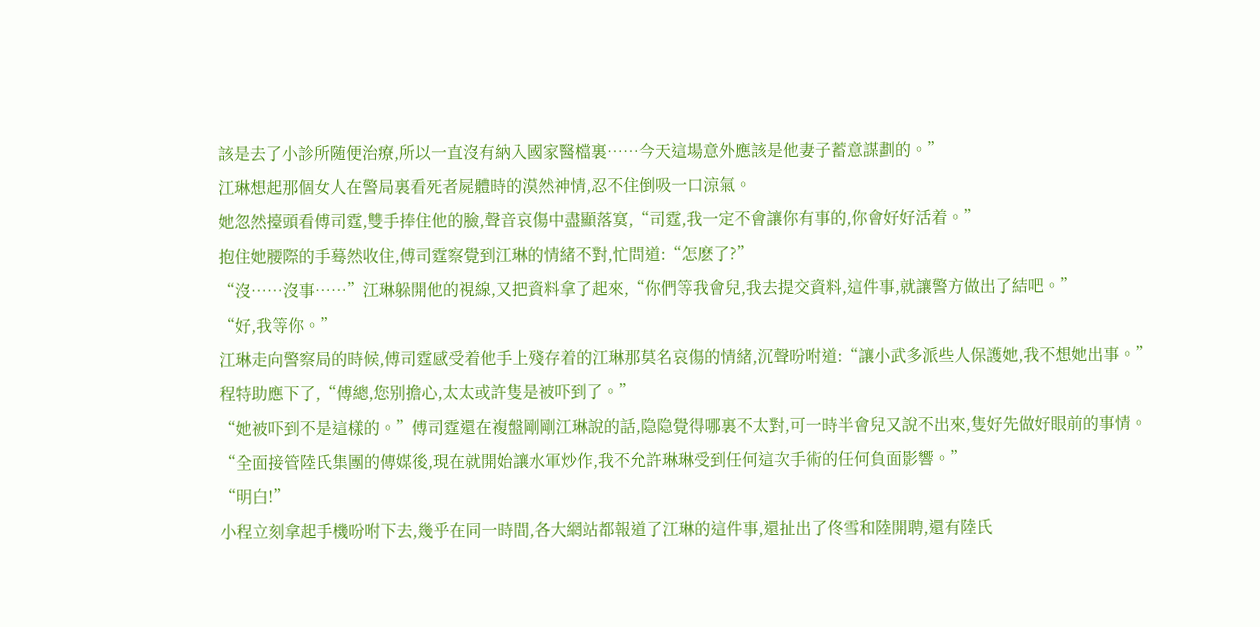該是去了小診所随便治療,所以一直沒有納入國家醫檔裏……今天這場意外應該是他妻子蓄意謀劃的。”
江琳想起那個女人在警局裏看死者屍體時的漠然神情,忍不住倒吸一口涼氣。
她忽然擡頭看傅司霆,雙手捧住他的臉,聲音哀傷中盡顯落寞,“司霆,我一定不會讓你有事的,你會好好活着。”
抱住她腰際的手蓦然收住,傅司霆察覺到江琳的情緒不對,忙問道:“怎麽了?”
“沒……沒事……”江琳躲開他的視線,又把資料拿了起來,“你們等我會兒,我去提交資料,這件事,就讓警方做出了結吧。”
“好,我等你。”
江琳走向警察局的時候,傅司霆感受着他手上殘存着的江琳那莫名哀傷的情緒,沉聲吩咐道:“讓小武多派些人保護她,我不想她出事。”
程特助應下了,“傅總,您别擔心,太太或許隻是被吓到了。”
“她被吓到不是這樣的。”傅司霆還在複盤剛剛江琳說的話,隐隐覺得哪裏不太對,可一時半會兒又說不出來,隻好先做好眼前的事情。
“全面接管陸氏集團的傳媒後,現在就開始讓水軍炒作,我不允許琳琳受到任何這次手術的任何負面影響。”
“明白!”
小程立刻拿起手機吩咐下去,幾乎在同一時間,各大網站都報道了江琳的這件事,還扯出了佟雪和陸開聘,還有陸氏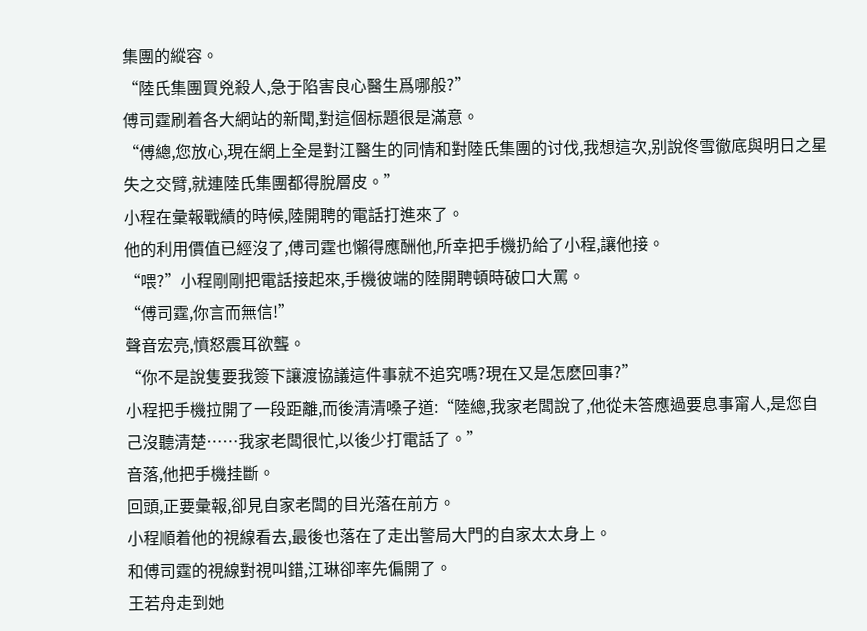集團的縱容。
“陸氏集團買兇殺人,急于陷害良心醫生爲哪般?”
傅司霆刷着各大網站的新聞,對這個标題很是滿意。
“傅總,您放心,現在網上全是對江醫生的同情和對陸氏集團的讨伐,我想這次,别說佟雪徹底與明日之星失之交臂,就連陸氏集團都得脫層皮。”
小程在彙報戰績的時候,陸開聘的電話打進來了。
他的利用價值已經沒了,傅司霆也懶得應酬他,所幸把手機扔給了小程,讓他接。
“喂?”小程剛剛把電話接起來,手機彼端的陸開聘頓時破口大罵。
“傅司霆,你言而無信!”
聲音宏亮,憤怒震耳欲聾。
“你不是說隻要我簽下讓渡協議這件事就不追究嗎?現在又是怎麽回事?”
小程把手機拉開了一段距離,而後清清嗓子道:“陸總,我家老闆說了,他從未答應過要息事甯人,是您自己沒聽清楚……我家老闆很忙,以後少打電話了。”
音落,他把手機挂斷。
回頭,正要彙報,卻見自家老闆的目光落在前方。
小程順着他的視線看去,最後也落在了走出警局大門的自家太太身上。
和傅司霆的視線對視叫錯,江琳卻率先偏開了。
王若舟走到她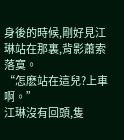身後的時候,剛好見江琳站在那裏,背影蕭索落寞。
“怎麽站在這兒?上車啊。”
江琳沒有回頭,隻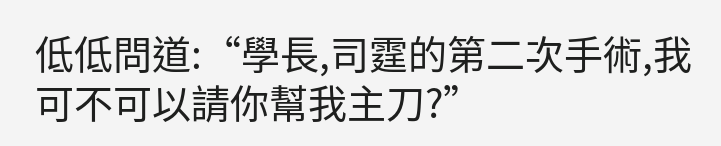低低問道:“學長,司霆的第二次手術,我可不可以請你幫我主刀?”